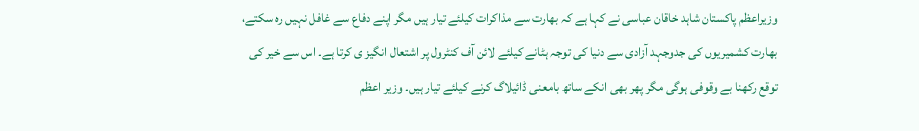وزیراعظم پاکستان شاہد خاقان عباسی نے کہا ہے کہ بھارت سے مذاکرات کیلئے تیار ہیں مگر اپنے دفاع سے غافل نہیں رہ سکتے، بھارت کشمیریوں کی جدوجہد آزادی سے دنیا کی توجہ ہٹانے کیلئے لائن آف کنٹرول پر اشتعال انگیز ی کرتا ہے۔ اس سے خیر کی توقع رکھنا بے وقوفی ہوگی مگر پھر بھی انکے ساتھ بامعنی ڈائیلاگ کرنے کیلئے تیار ہیں۔ وزیر اعظم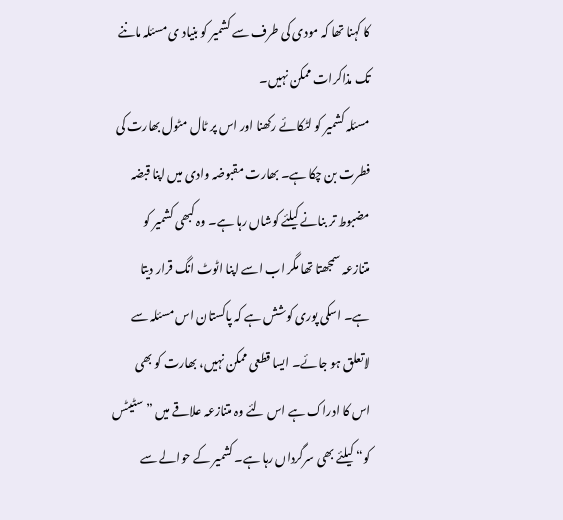کا کہنا تھا کہ مودی کی طرف سے کشمیر کو بنیاد ی مسئلہ ماننے تک مذاکرات ممکن نہیں۔
مسئلہ کشمیر کو لٹکائے رکھنا اور اس پر ٹال مٹول بھارت کی فطرت بن چکا ہے۔ بھارت مقبوضہ وادی میں اپنا قبضہ مضبوط تر بنانے کیلئے کوشاں رہا ہے۔ وہ کبھی کشمیر کو متنازعہ سمجھتا تھا مگر اب اسے اپنا اٹوٹ انگ قرار دیتا ہے۔ اسکی پوری کوشش ہے کہ پاکستان اس مسئلہ سے لاتعلق ہو جائے۔ ایسا قطعی ممکن نہیں، بھارت کو بھی اس کا ادراک ہے اس لئے وہ متنازعہ علاقے میں ”سٹیٹس کو“ کیلئے بھی سرگرداں رہا ہے۔ کشمیر کے حوالے سے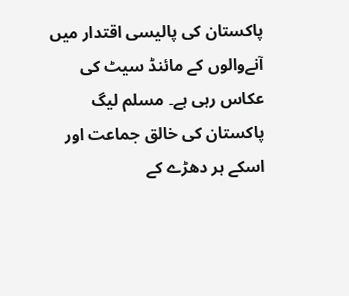پاکستان کی پالیسی اقتدار میں آنےوالوں کے مائنڈ سیٹ کی عکاس رہی ہے۔ مسلم لیگ پاکستان کی خالق جماعت اور اسکے ہر دھڑے کے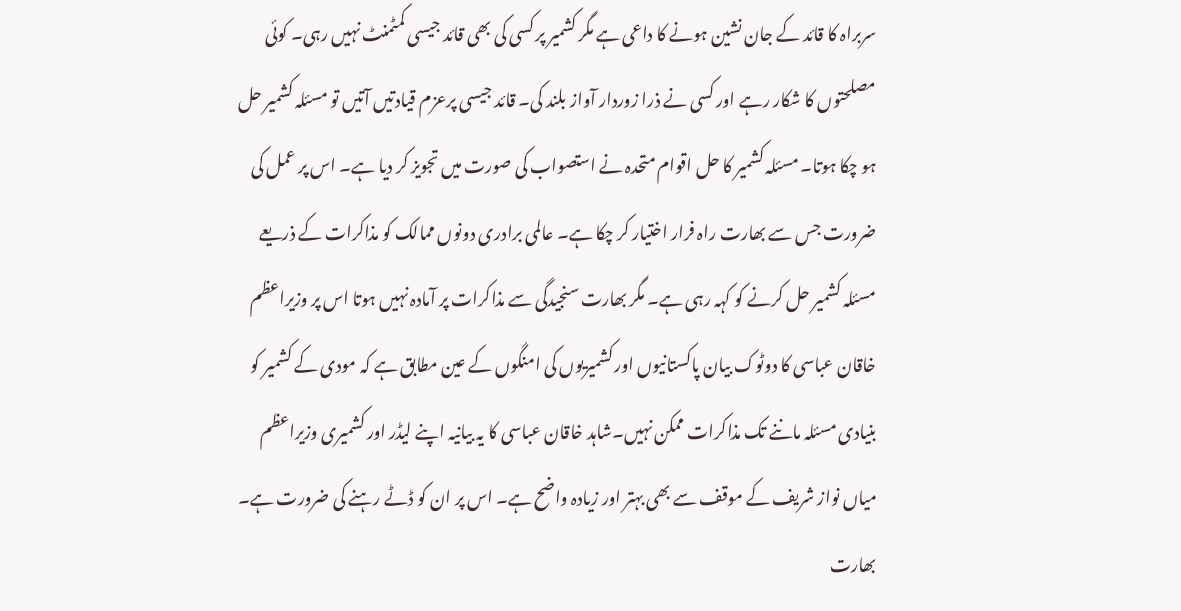سربراہ کا قائد کے جان نشین ہونے کا داعی ہے مگر کشمیر پر کسی کی بھی قائد جیسی کمٹمنٹ نہیں رہی۔ کوئی مصلحتوں کا شکار رہے اور کسی نے ذرا زوردار آواز بلند کی۔ قائد جیسی پرعزم قیادتیں آتیں تو مسئلہ کشمیر حل ہو چکا ہوتا۔ مسئلہ کشمیر کا حل اقوام متحدہ نے استصواب کی صورت میں تجویز کر دیا ہے۔ اس پر عمل کی ضرورت جس سے بھارت راہ فرار اختیار کر چکا ہے۔ عالمی برادری دونوں ممالک کو مذاکرات کے ذریعے مسئلہ کشمیر حل کرنے کو کہہ رہی ہے۔ مگر بھارت سنجیدگی سے مذاکرات پر آمادہ نہیں ہوتا اس پر وزیراعظم خاقان عباسی کا دوٹوک بیان پاکستانیوں اور کشمیریوں کی امنگوں کے عین مطابق ہے کہ مودی کے کشمیر کو بنیادی مسئلہ ماننے تک مذاکرات ممکن نہیں۔شاہد خاقان عباسی کا یہ بیانیہ اپنے لیڈر اور کشمیری وزیراعظم میاں نواز شریف کے موقف سے بھی بہتر اور زیادہ واضح ہے۔ اس پر ان کو ڈٹے رہنے کی ضرورت ہے۔ بھارت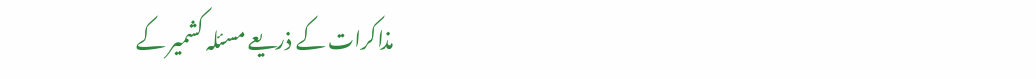مذاکرات کے ذریعے مسئلہ کشمیر کے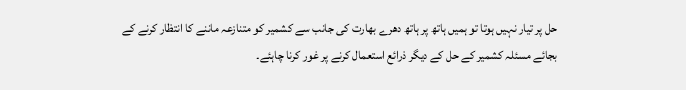حل پر تیار نہیں ہوتا تو ہمیں ہاتھ پر ہاتھ دھرے بھارت کی جانب سے کشمیر کو متنازعہ ماننے کا انتظار کرنے کے بجائے مسئلہ کشمیر کے حل کے دیگر ذرائع استعمال کرنے پر غور کرنا چاہئے۔